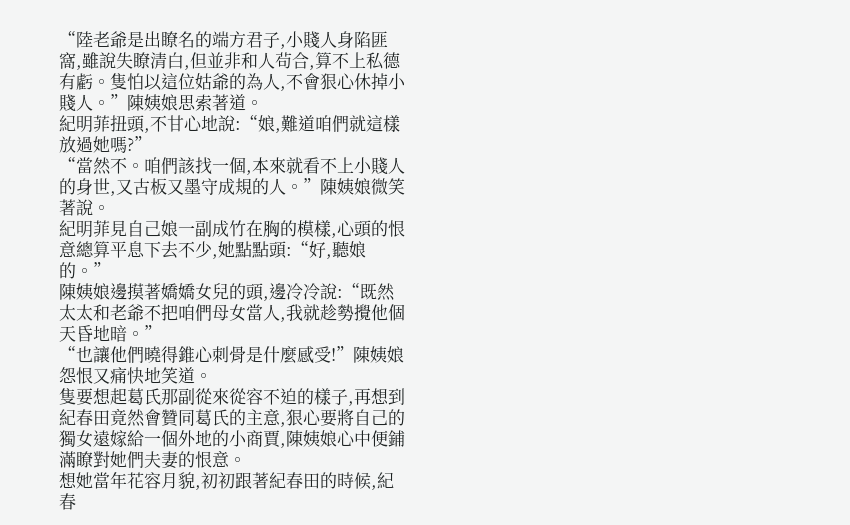“陸老爺是出瞭名的端方君子,小賤人身陷匪窩,雖說失瞭清白,但並非和人茍合,算不上私德有虧。隻怕以這位姑爺的為人,不會狠心休掉小賤人。”陳姨娘思索著道。
紀明菲扭頭,不甘心地說:“娘,難道咱們就這樣放過她嗎?”
“當然不。咱們該找一個,本來就看不上小賤人的身世,又古板又墨守成規的人。”陳姨娘微笑著說。
紀明菲見自己娘一副成竹在胸的模樣,心頭的恨意總算平息下去不少,她點點頭:“好,聽娘的。”
陳姨娘邊摸著嬌嬌女兒的頭,邊冷冷說:“既然太太和老爺不把咱們母女當人,我就趁勢攪他個天昏地暗。”
“也讓他們曉得錐心刺骨是什麼感受!”陳姨娘怨恨又痛快地笑道。
隻要想起葛氏那副從來從容不迫的樣子,再想到紀春田竟然會贊同葛氏的主意,狠心要將自己的獨女遠嫁給一個外地的小商賈,陳姨娘心中便鋪滿瞭對她們夫妻的恨意。
想她當年花容月貌,初初跟著紀春田的時候,紀春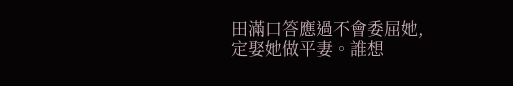田滿口答應過不會委屈她,定娶她做平妻。誰想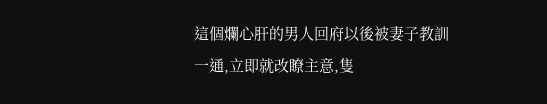這個爛心肝的男人回府以後被妻子教訓一通,立即就改瞭主意,隻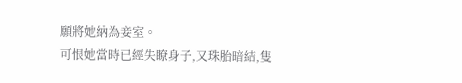願將她納為妾室。
可恨她當時已經失瞭身子,又珠胎暗結,隻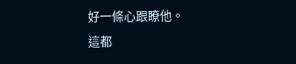好一條心跟瞭他。
這都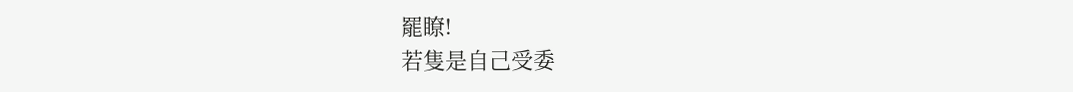罷瞭!
若隻是自己受委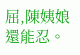屈,陳姨娘還能忍。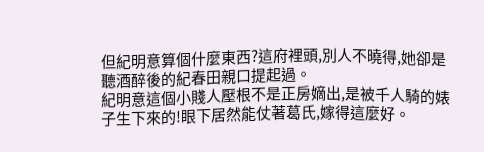但紀明意算個什麼東西?這府裡頭,別人不曉得,她卻是聽酒醉後的紀春田親口提起過。
紀明意這個小賤人壓根不是正房嫡出,是被千人騎的婊子生下來的!眼下居然能仗著葛氏,嫁得這麼好。